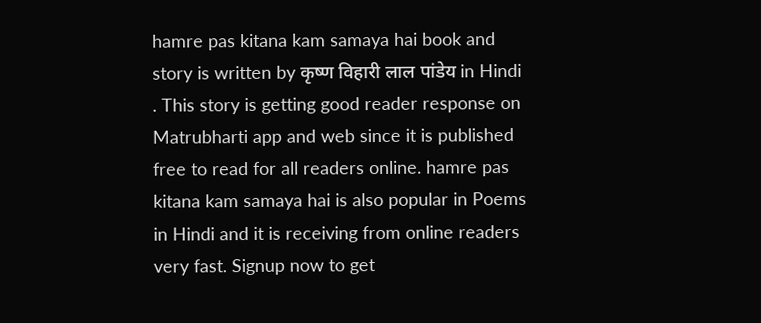hamre pas kitana kam samaya hai book and story is written by कृष्ण विहारी लाल पांडेय in Hindi . This story is getting good reader response on Matrubharti app and web since it is published free to read for all readers online. hamre pas kitana kam samaya hai is also popular in Poems in Hindi and it is receiving from online readers very fast. Signup now to get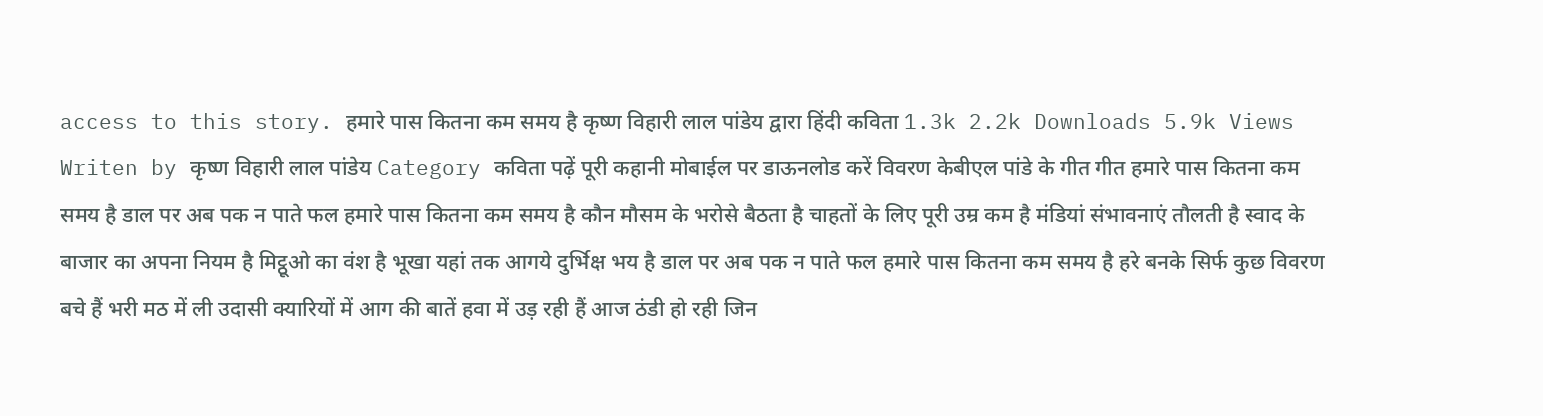access to this story. हमारे पास कितना कम समय है कृष्ण विहारी लाल पांडेय द्वारा हिंदी कविता 1.3k 2.2k Downloads 5.9k Views Writen by कृष्ण विहारी लाल पांडेय Category कविता पढ़ें पूरी कहानी मोबाईल पर डाऊनलोड करें विवरण केबीएल पांडे के गीत गीत हमारे पास कितना कम समय है डाल पर अब पक न पाते फल हमारे पास कितना कम समय है कौन मौसम के भरोसे बैठता है चाहतों के लिए पूरी उम्र कम है मंडियां संभावनाएं तौलती है स्वाद के बाजार का अपना नियम है मिट्ठूओ का वंश है भूखा यहां तक आगये दुर्भिक्ष भय है डाल पर अब पक न पाते फल हमारे पास कितना कम समय है हरे बनके सिर्फ कुछ विवरण बचे हैं भरी मठ में ली उदासी क्यारियों में आग की बातें हवा में उड़ रही हैं आज ठंडी हो रही जिन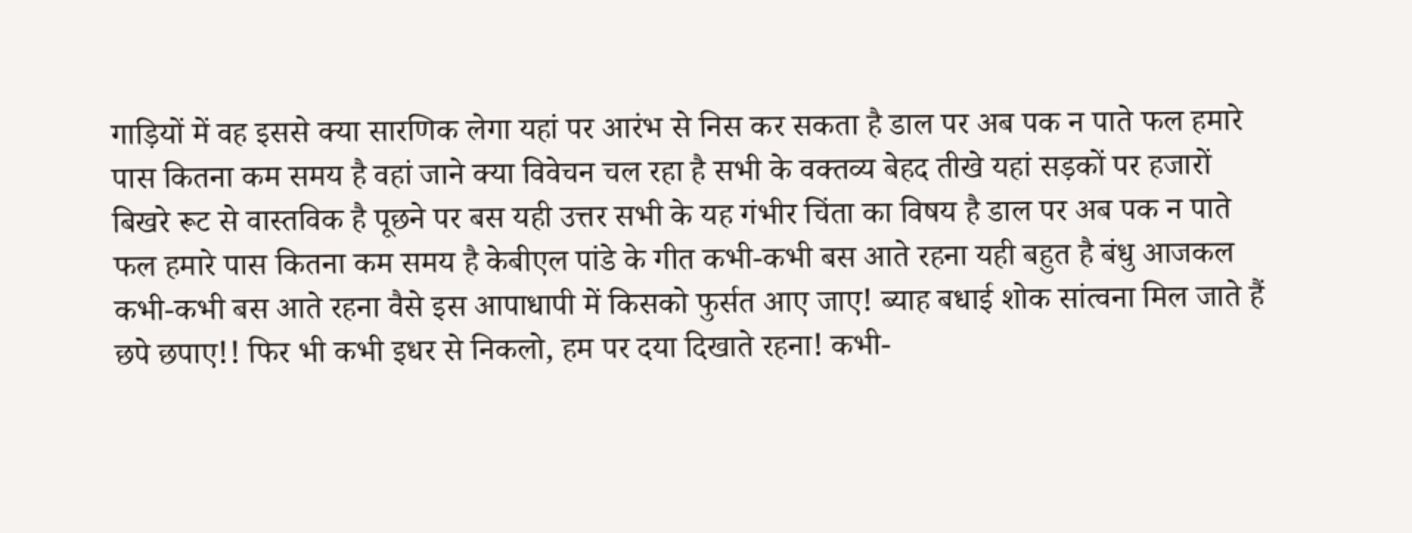गाड़ियों में वह इससे क्या सारणिक लेगा यहां पर आरंभ से निस कर सकता है डाल पर अब पक न पाते फल हमारे पास कितना कम समय है वहां जाने क्या विवेचन चल रहा है सभी के वक्तव्य बेहद तीखे यहां सड़कों पर हजारों बिखरे रूट से वास्तविक है पूछने पर बस यही उत्तर सभी के यह गंभीर चिंता का विषय है डाल पर अब पक न पाते फल हमारे पास कितना कम समय है केबीएल पांडे के गीत कभी-कभी बस आते रहना यही बहुत है बंधु आजकल कभी-कभी बस आते रहना वैसे इस आपाधापी में किसको फुर्सत आए जाए! ब्याह बधाई शोक सांत्वना मिल जाते हैं छपे छपाए!! फिर भी कभी इधर से निकलो, हम पर दया दिखाते रहना! कभी-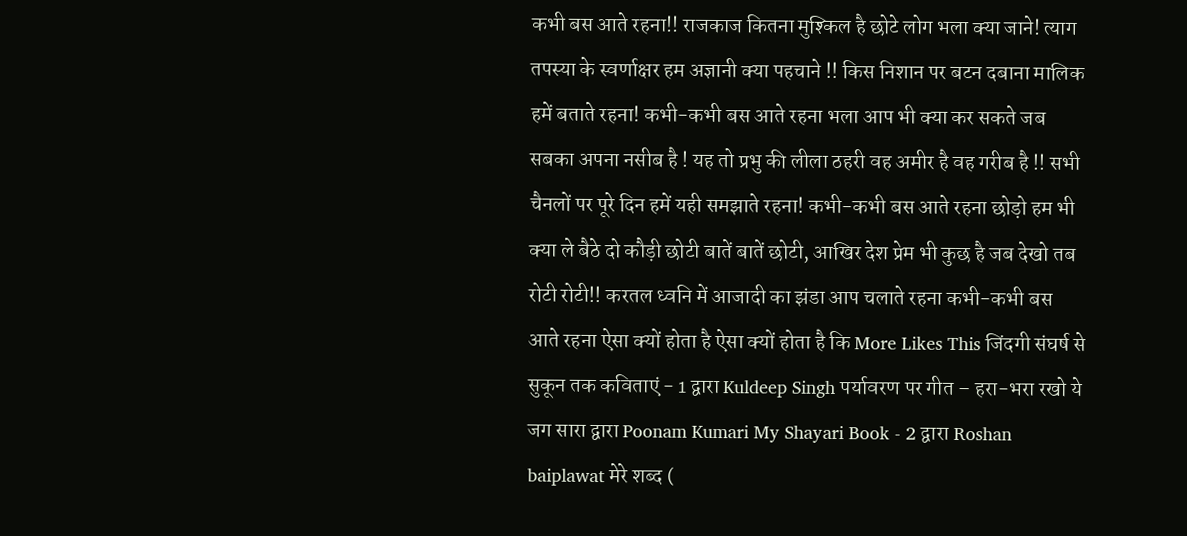कभी बस आते रहना!! राजकाज कितना मुश्किल है छोटे लोग भला क्या जाने! त्याग तपस्या के स्वर्णाक्षर हम अज्ञानी क्या पहचाने !! किस निशान पर बटन दबाना मालिक हमें बताते रहना! कभी-कभी बस आते रहना भला आप भी क्या कर सकते जब सबका अपना नसीब है ! यह तो प्रभु की लीला ठहरी वह अमीर है वह गरीब है !! सभी चैनलों पर पूरे दिन हमें यही समझाते रहना! कभी-कभी बस आते रहना छोड़ो हम भी क्या ले बैठे दो कौड़ी छोटी बातें बातें छोटी, आखिर देश प्रेम भी कुछ है जब देखो तब रोटी रोटी!! करतल ध्वनि में आजादी का झंडा आप चलाते रहना कभी-कभी बस आते रहना ऐसा क्यों होता है ऐसा क्यों होता है कि More Likes This जिंदगी संघर्ष से सुकून तक कविताएं - 1 द्वारा Kuldeep Singh पर्यावरण पर गीत – हरा-भरा रखो ये जग सारा द्वारा Poonam Kumari My Shayari Book - 2 द्वारा Roshan baiplawat मेरे शब्द (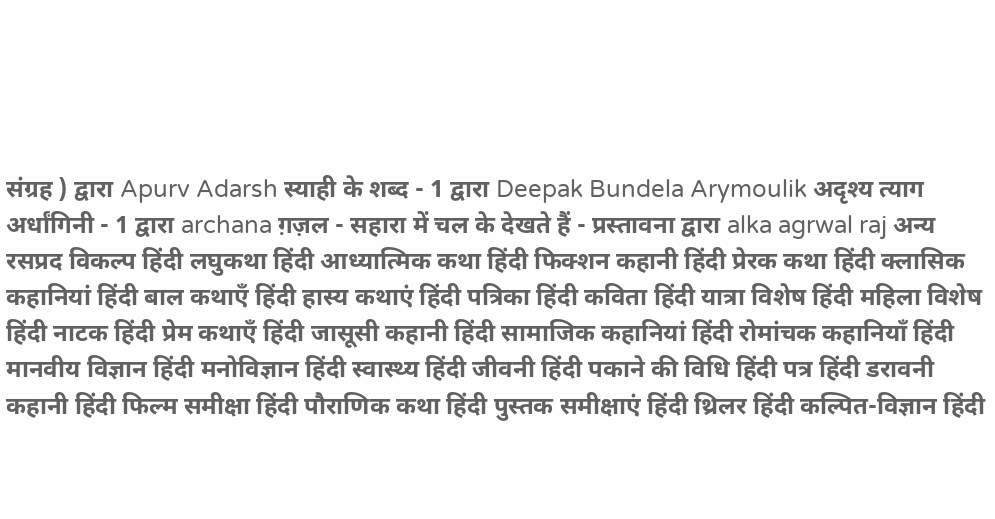संग्रह ) द्वारा Apurv Adarsh स्याही के शब्द - 1 द्वारा Deepak Bundela Arymoulik अदृश्य त्याग अर्धांगिनी - 1 द्वारा archana ग़ज़ल - सहारा में चल के देखते हैं - प्रस्तावना द्वारा alka agrwal raj अन्य रसप्रद विकल्प हिंदी लघुकथा हिंदी आध्यात्मिक कथा हिंदी फिक्शन कहानी हिंदी प्रेरक कथा हिंदी क्लासिक कहानियां हिंदी बाल कथाएँ हिंदी हास्य कथाएं हिंदी पत्रिका हिंदी कविता हिंदी यात्रा विशेष हिंदी महिला विशेष हिंदी नाटक हिंदी प्रेम कथाएँ हिंदी जासूसी कहानी हिंदी सामाजिक कहानियां हिंदी रोमांचक कहानियाँ हिंदी मानवीय विज्ञान हिंदी मनोविज्ञान हिंदी स्वास्थ्य हिंदी जीवनी हिंदी पकाने की विधि हिंदी पत्र हिंदी डरावनी कहानी हिंदी फिल्म समीक्षा हिंदी पौराणिक कथा हिंदी पुस्तक समीक्षाएं हिंदी थ्रिलर हिंदी कल्पित-विज्ञान हिंदी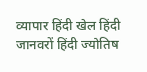व्यापार हिंदी खेल हिंदी जानवरों हिंदी ज्योतिष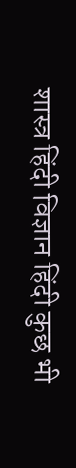शास्त्र हिंदी विज्ञान हिंदी कुछ भी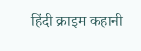हिंदी क्राइम कहानी